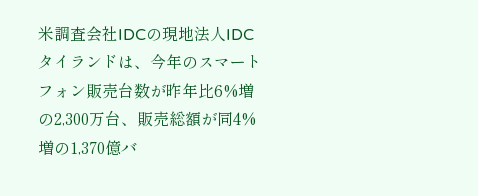米調査会社IDCの現地法人IDCタイランドは、今年のスマートフォン販売台数が昨年比6%増の2,300万台、販売総額が同4%増の1,370億バ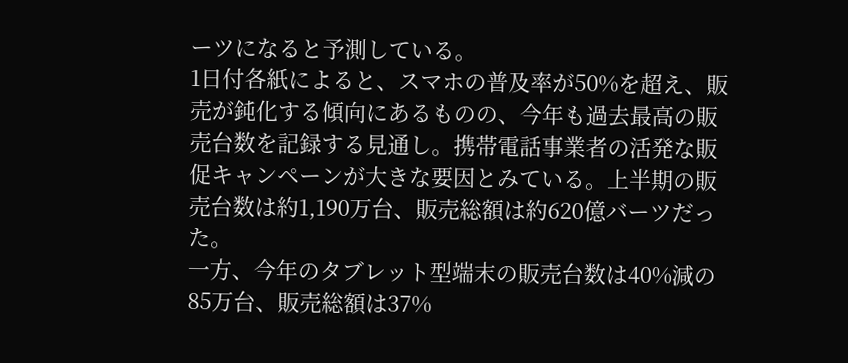ーツになると予測している。
1日付各紙によると、スマホの普及率が50%を超え、販売が鈍化する傾向にあるものの、今年も過去最高の販売台数を記録する見通し。携帯電話事業者の活発な販促キャンペーンが大きな要因とみている。上半期の販売台数は約1,190万台、販売総額は約620億バーツだった。
一方、今年のタブレット型端末の販売台数は40%減の85万台、販売総額は37%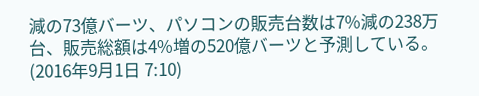減の73億バーツ、パソコンの販売台数は7%減の238万台、販売総額は4%増の520億バーツと予測している。
(2016年9月1日 7:10)